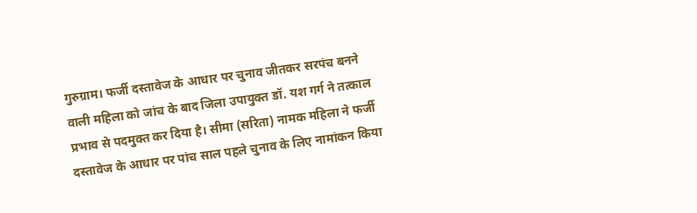गुरुग्राम। फर्जी दस्तावेज के आधार पर चुनाव जीतकर सरपंच बनने वाली महिला को जांच के बाद जिला उपायुक्त डॉ. यश गर्ग ने तत्काल प्रभाव से पदमुक्त कर दिया है। सीमा (सरिता) नामक महिला ने फर्जी दस्तावेज के आधार पर पांच साल पहले चुनाव के लिए नामांकन किया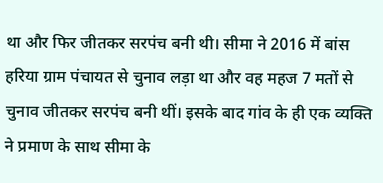था और फिर जीतकर सरपंच बनी थी। सीमा ने 2016 में बांस हरिया ग्राम पंचायत से चुनाव लड़ा था और वह महज 7 मतों से चुनाव जीतकर सरपंच बनी थीं। इसके बाद गांव के ही एक व्यक्ति ने प्रमाण के साथ सीमा के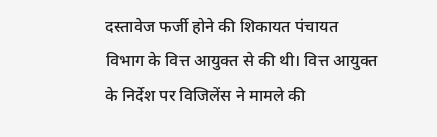दस्तावेज फर्जी होने की शिकायत पंचायत विभाग के वित्त आयुक्त से की थी। वित्त आयुक्त के निर्देश पर विजिलेंस ने मामले की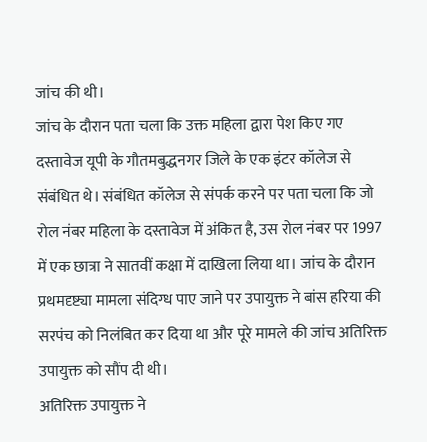जांच की थी।
जांच के दौरान पता चला कि उक्त महिला द्वारा पेश किए गए दस्तावेज यूपी के गौतमबुद्धनगर जिले के एक इंटर कॉलेज से संबंधित थे। संबंधित कॉलेज से संपर्क करने पर पता चला कि जो रोल नंबर महिला के दस्तावेज में अंकित है, उस रोल नंबर पर 1997 में एक छात्रा ने सातवीं कक्षा में दाखिला लिया था। जांच के दौरान प्रथमदृष्ट्या मामला संदिग्ध पाए जाने पर उपायुक्त ने बांस हरिया की सरपंच को निलंबित कर दिया था और पूरे मामले की जांच अतिरिक्त उपायुक्त को सौंप दी थी।
अतिरिक्त उपायुक्त ने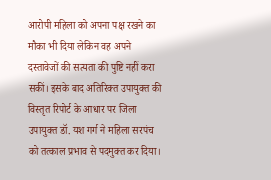आरोपी महिला को अपना पक्ष रखने का मौका भी दिया लेकिन वह अपने दस्तावेजों की सत्यता की पुष्टि नहीं करा सकीं। इसके बाद अतिरिक्त उपायुक्त की विस्तृत रिपोर्ट के आधार पर जिला उपायुक्त डॉ. यश गर्ग ने महिला सरपंच को तत्काल प्रभाव से पदमुक्त कर दिया।